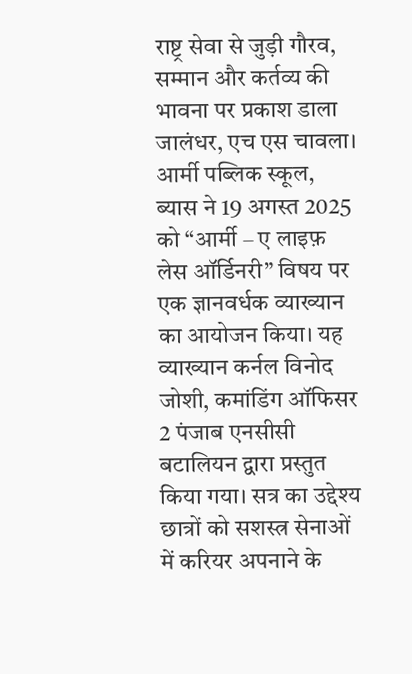राष्ट्र सेवा से जुड़ी गौरव, सम्मान और कर्तव्य की भावना पर प्रकाश डाला
जालंधर, एच एस चावला। आर्मी पब्लिक स्कूल, ब्यास ने 19 अगस्त 2025 को “आर्मी – ए लाइफ़ लेस ऑर्डिनरी” विषय पर एक ज्ञानवर्धक व्याख्यान का आयोजन किया। यह व्याख्यान कर्नल विनोद जोशी, कमांडिंग ऑफिसर 2 पंजाब एनसीसी बटालियन द्वारा प्रस्तुत किया गया। सत्र का उद्देश्य छात्रों को सशस्त्र सेनाओं में करियर अपनाने के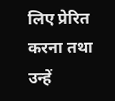लिए प्रेरित करना तथा उन्हें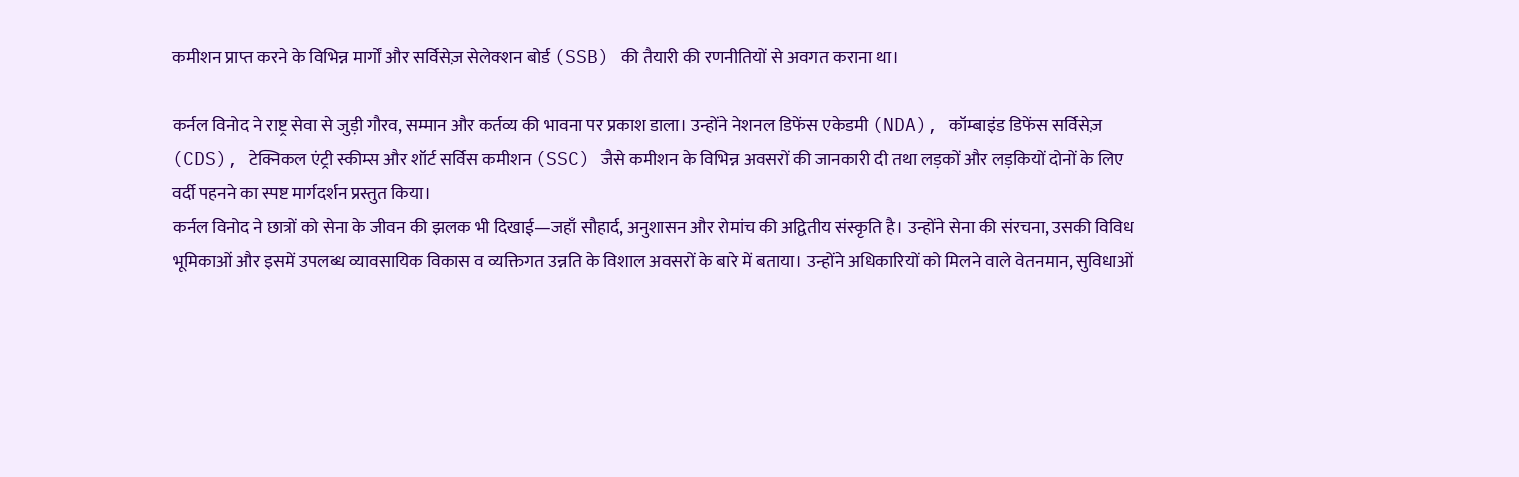कमीशन प्राप्त करने के विभिन्न मार्गों और सर्विसेज़ सेलेक्शन बोर्ड (SSB) की तैयारी की रणनीतियों से अवगत कराना था।

कर्नल विनोद ने राष्ट्र सेवा से जुड़ी गौरव, सम्मान और कर्तव्य की भावना पर प्रकाश डाला। उन्होंने नेशनल डिफेंस एकेडमी (NDA), कॉम्बाइंड डिफेंस सर्विसेज़ (CDS), टेक्निकल एंट्री स्कीम्स और शॉर्ट सर्विस कमीशन (SSC) जैसे कमीशन के विभिन्न अवसरों की जानकारी दी तथा लड़कों और लड़कियों दोनों के लिए वर्दी पहनने का स्पष्ट मार्गदर्शन प्रस्तुत किया।
कर्नल विनोद ने छात्रों को सेना के जीवन की झलक भी दिखाई—जहाँ सौहार्द, अनुशासन और रोमांच की अद्वितीय संस्कृति है। उन्होंने सेना की संरचना, उसकी विविध भूमिकाओं और इसमें उपलब्ध व्यावसायिक विकास व व्यक्तिगत उन्नति के विशाल अवसरों के बारे में बताया। उन्होंने अधिकारियों को मिलने वाले वेतनमान, सुविधाओं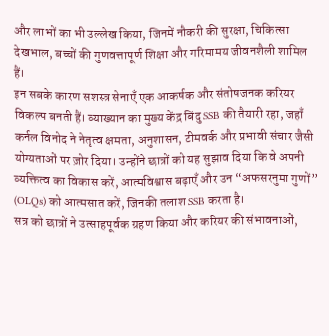और लाभों का भी उल्लेख किया, जिनमें नौकरी की सुरक्षा, चिकित्सा देखभाल, बच्चों की गुणवत्तापूर्ण शिक्षा और गरिमामय जीवनशैली शामिल हैं।
इन सबके कारण सशस्त्र सेनाएँ एक आकर्षक और संतोषजनक करियर विकल्प बनती हैं। व्याख्यान का मुख्य केंद्र बिंदु SSB की तैयारी रहा, जहाँ कर्नल विनोद ने नेतृत्व क्षमता, अनुशासन, टीमवर्क और प्रभावी संचार जैसी योग्यताओं पर ज़ोर दिया। उन्होंने छात्रों को यह सुझाव दिया कि वे अपनी व्यक्तित्व का विकास करें, आत्मविश्वास बढ़ाएँ और उन “अफसरनुमा गुणों” (OLQs) को आत्मसात करें, जिनकी तलाश SSB करता है।
सत्र को छात्रों ने उत्साहपूर्वक ग्रहण किया और करियर की संभावनाओं,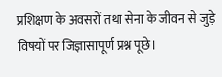प्रशिक्षण के अवसरों तथा सेना के जीवन से जुड़े विषयों पर जिज्ञासापूर्ण प्रश्न पूछे।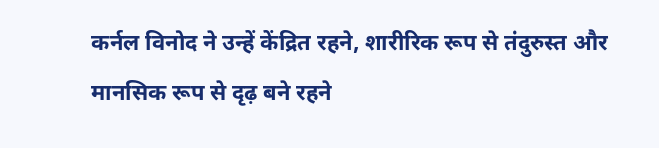कर्नल विनोद ने उन्हें केंद्रित रहने, शारीरिक रूप से तंदुरुस्त और मानसिक रूप से दृढ़ बने रहने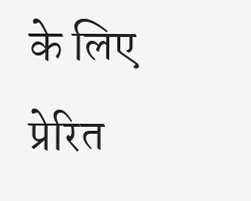के लिए प्रेरित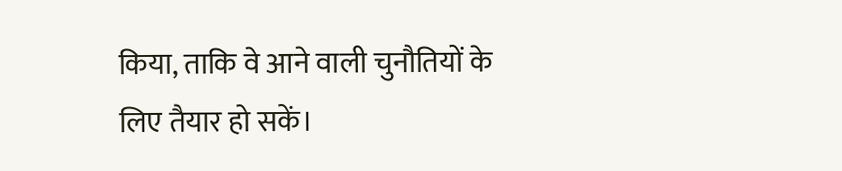किया, ताकि वे आने वाली चुनौतियों के लिए तैयार हो सकें।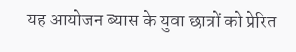यह आयोजन ब्यास के युवा छात्रों को प्रेरित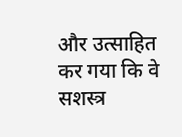और उत्साहित कर गया कि वे सशस्त्र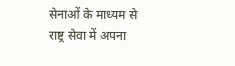सेनाओं के माध्यम से राष्ट्र सेवा में अपना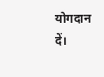योगदान दें।